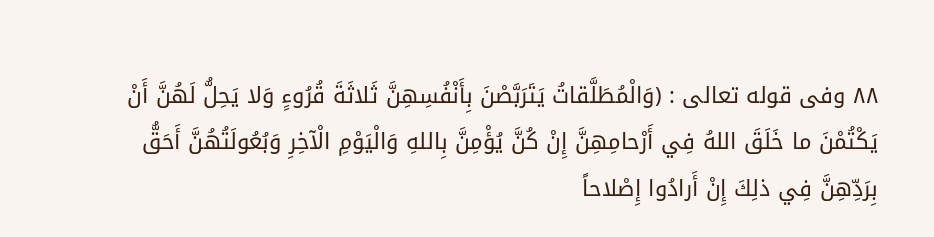٨٨ وفى قوله تعالى : (وَالْمُطَلَّقاتُ يَتَرَبَّصْنَ بِأَنْفُسِهِنَّ ثَلاثَةَ قُرُوءٍ وَلا يَحِلُّ لَهُنَّ أَنْ يَكْتُمْنَ ما خَلَقَ اللهُ فِي أَرْحامِهِنَّ إِنْ كُنَّ يُؤْمِنَّ بِاللهِ وَالْيَوْمِ الْآخِرِ وَبُعُولَتُهُنَّ أَحَقُّ بِرَدِّهِنَّ فِي ذلِكَ إِنْ أَرادُوا إِصْلاحاً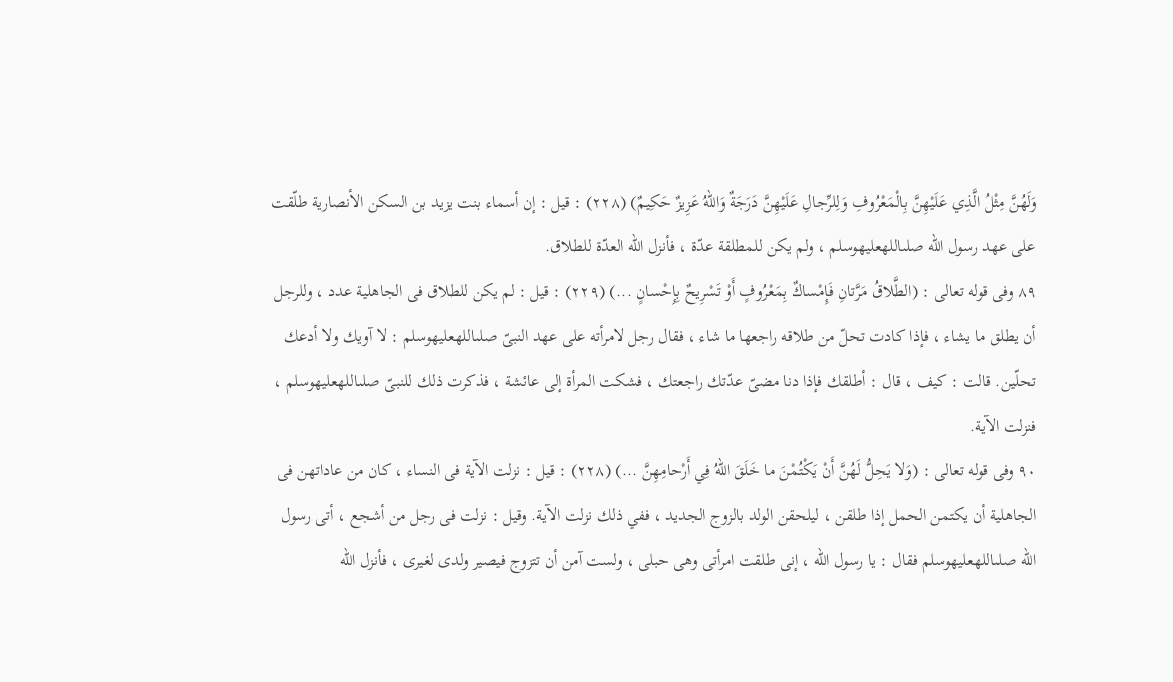وَلَهُنَّ مِثْلُ الَّذِي عَلَيْهِنَّ بِالْمَعْرُوفِ وَلِلرِّجالِ عَلَيْهِنَّ دَرَجَةٌ وَاللهُ عَزِيزٌ حَكِيمٌ) (٢٢٨) : قيل : إن أسماء بنت يزيد بن السكن الأنصارية طلّقت على عهد رسول الله صلىاللهعليهوسلم ، ولم يكن للمطلقة عدّة ، فأنزل الله العدّة للطلاق.
٨٩ وفى قوله تعالى : (الطَّلاقُ مَرَّتانِ فَإِمْساكٌ بِمَعْرُوفٍ أَوْ تَسْرِيحٌ بِإِحْسانٍ ...) (٢٢٩) : قيل : لم يكن للطلاق فى الجاهلية عدد ، وللرجل أن يطلق ما يشاء ، فإذا كادت تحلّ من طلاقه راجعها ما شاء ، فقال رجل لامرأته على عهد النبىّ صلىاللهعليهوسلم : لا آويك ولا أدعك تحلّين. قالت : كيف ، قال : أطلقك فإذا دنا مضىّ عدّتك راجعتك ، فشكت المرأة إلى عائشة ، فذكرت ذلك للنبىّ صلىاللهعليهوسلم ، فنزلت الآية.
٩٠ وفى قوله تعالى : (وَلا يَحِلُّ لَهُنَّ أَنْ يَكْتُمْنَ ما خَلَقَ اللهُ فِي أَرْحامِهِنَّ ...) (٢٢٨) : قيل : نزلت الآية فى النساء ، كان من عاداتهن فى الجاهلية أن يكتمن الحمل إذا طلقن ، ليلحقن الولد بالزوج الجديد ، ففي ذلك نزلت الآية. وقيل : نزلت فى رجل من أشجع ، أتى رسول الله صلىاللهعليهوسلم فقال : يا رسول الله ، إنى طلقت امرأتى وهى حبلى ، ولست آمن أن تتزوج فيصير ولدى لغيرى ، فأنزل الله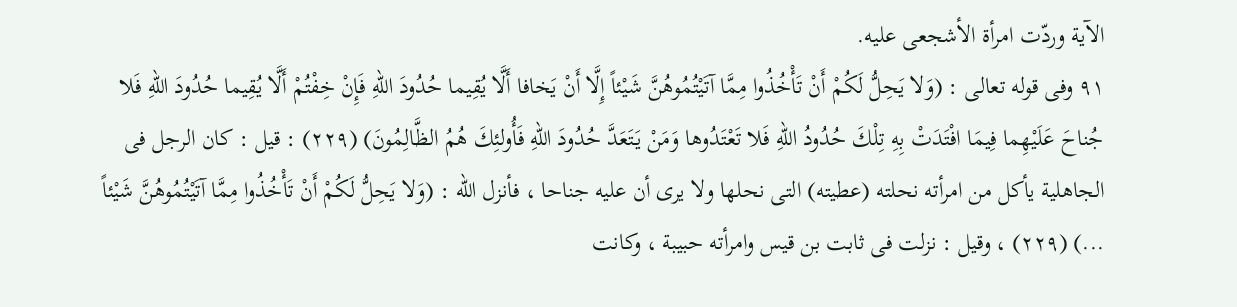الآية وردّت امرأة الأشجعى عليه.
٩١ وفى قوله تعالى : (وَلا يَحِلُّ لَكُمْ أَنْ تَأْخُذُوا مِمَّا آتَيْتُمُوهُنَّ شَيْئاً إِلَّا أَنْ يَخافا أَلَّا يُقِيما حُدُودَ اللهِ فَإِنْ خِفْتُمْ أَلَّا يُقِيما حُدُودَ اللهِ فَلا جُناحَ عَلَيْهِما فِيمَا افْتَدَتْ بِهِ تِلْكَ حُدُودُ اللهِ فَلا تَعْتَدُوها وَمَنْ يَتَعَدَّ حُدُودَ اللهِ فَأُولئِكَ هُمُ الظَّالِمُونَ) (٢٢٩) : قيل : كان الرجل فى الجاهلية يأكل من امرأته نحلته (عطيته) التى نحلها ولا يرى أن عليه جناحا ، فأنزل الله : (وَلا يَحِلُّ لَكُمْ أَنْ تَأْخُذُوا مِمَّا آتَيْتُمُوهُنَّ شَيْئاً ...) (٢٢٩) ، وقيل : نزلت فى ثابت بن قيس وامرأته حبيبة ، وكانت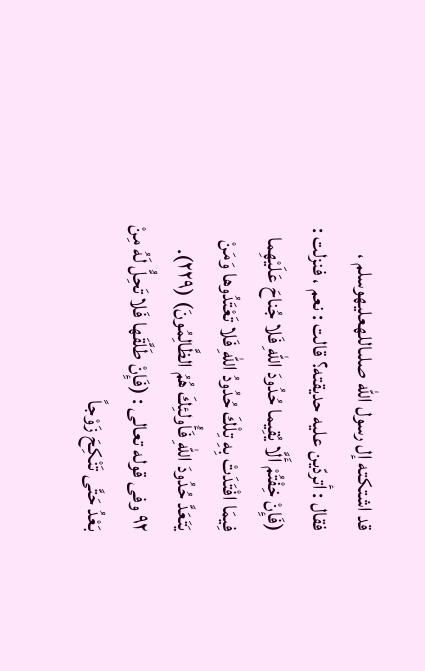قد اشتكته إل رسول الله صلىاللهعليهوسلم ، فقال : أتردّين عليه حديقته؟ قالت : نعم ، فنزلت : (فَإِنْ خِفْتُمْ أَلَّا يُقِيما حُدُودَ اللهِ فَلا جُناحَ عَلَيْهِما فِيمَا افْتَدَتْ بِهِ تِلْكَ حُدُودُ اللهِ فَلا تَعْتَدُوها وَمَنْ يَتَعَدَّ حُدُودَ اللهِ فَأُولئِكَ هُمُ الظَّالِمُونَ) (٢٢٩).
٩٢ وفى قوله تعالى : (فَإِنْ طَلَّقَها فَلا تَحِلُّ لَهُ مِنْ بَعْدُ حَتَّى تَنْكِحَ زَوْجاً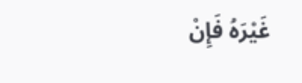غَيْرَهُ فَإِنْ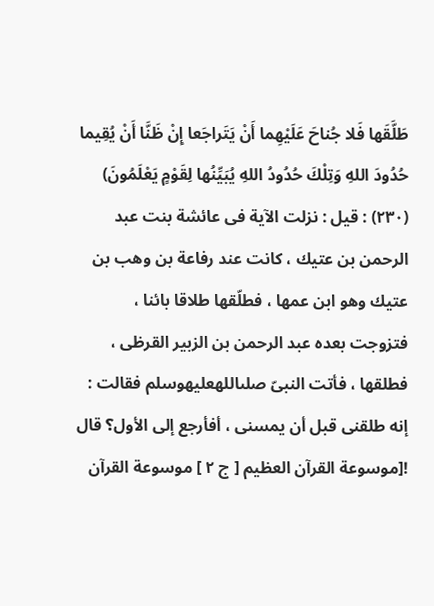طَلَّقَها فَلا جُناحَ عَلَيْهِما أَنْ يَتَراجَعا إِنْ ظَنَّا أَنْ يُقِيما حُدُودَ اللهِ وَتِلْكَ حُدُودُ اللهِ يُبَيِّنُها لِقَوْمٍ يَعْلَمُونَ) (٢٣٠) : قيل : نزلت الآية فى عائشة بنت عبد الرحمن بن عتيك ، كانت عند رفاعة بن وهب بن عتيك وهو ابن عمها ، فطلّقها طلاقا بائنا ، فتزوجت بعده عبد الرحمن بن الزبير القرظى ، فطلقها ، فأتت النبىّ صلىاللهعليهوسلم فقالت : إنه طلقنى قبل أن يمسنى ، أفأرجع إلى الأول؟ قال
![موسوعة القرآن العظيم [ ج ٢ ] موسوعة القرآن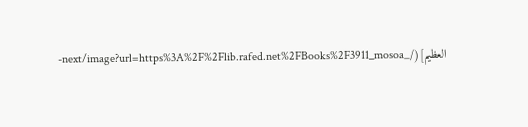العظيم](/_next/image?url=https%3A%2F%2Flib.rafed.net%2FBooks%2F3911_mosoa-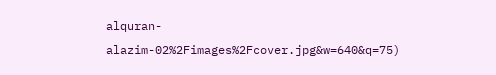alquran-alazim-02%2Fimages%2Fcover.jpg&w=640&q=75)